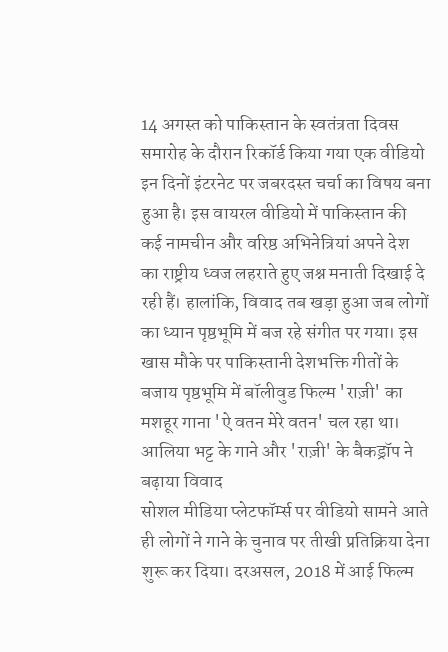14 अगस्त को पाकिस्तान के स्वतंत्रता दिवस समारोह के दौरान रिकॉर्ड किया गया एक वीडियो इन दिनों इंटरनेट पर जबरदस्त चर्चा का विषय बना हुआ है। इस वायरल वीडियो में पाकिस्तान की कई नामचीन और वरिष्ठ अभिनेत्रियां अपने देश का राष्ट्रीय ध्वज लहराते हुए जश्न मनाती दिखाई दे रही हैं। हालांकि, विवाद तब खड़ा हुआ जब लोगों का ध्यान पृष्ठभूमि में बज रहे संगीत पर गया। इस खास मौके पर पाकिस्तानी देशभक्ति गीतों के बजाय पृष्ठभूमि में बॉलीवुड फिल्म 'राज़ी' का मशहूर गाना 'ऐ वतन मेरे वतन' चल रहा था।
आलिया भट्ट के गाने और 'राज़ी' के बैकड्रॉप ने बढ़ाया विवाद
सोशल मीडिया प्लेटफॉर्म्स पर वीडियो सामने आते ही लोगों ने गाने के चुनाव पर तीखी प्रतिक्रिया देना शुरू कर दिया। दरअसल, 2018 में आई फिल्म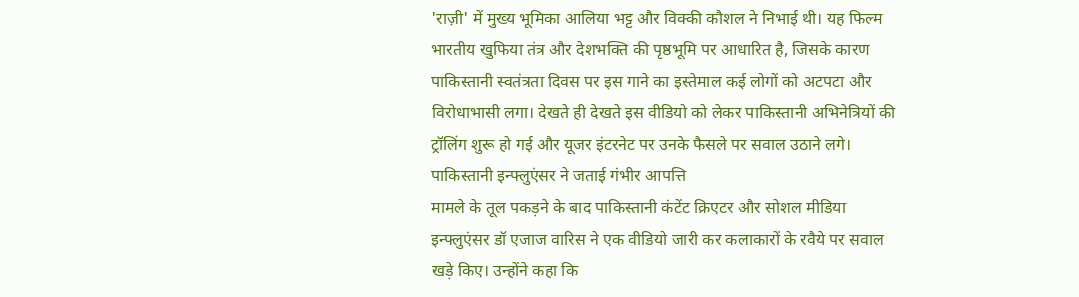'राज़ी' में मुख्य भूमिका आलिया भट्ट और विक्की कौशल ने निभाई थी। यह फिल्म भारतीय खुफिया तंत्र और देशभक्ति की पृष्ठभूमि पर आधारित है, जिसके कारण पाकिस्तानी स्वतंत्रता दिवस पर इस गाने का इस्तेमाल कई लोगों को अटपटा और विरोधाभासी लगा। देखते ही देखते इस वीडियो को लेकर पाकिस्तानी अभिनेत्रियों की ट्रॉलिंग शुरू हो गई और यूजर इंटरनेट पर उनके फैसले पर सवाल उठाने लगे।
पाकिस्तानी इन्फ्लुएंसर ने जताई गंभीर आपत्ति
मामले के तूल पकड़ने के बाद पाकिस्तानी कंटेंट क्रिएटर और सोशल मीडिया इन्फ्लुएंसर डॉ एजाज वारिस ने एक वीडियो जारी कर कलाकारों के रवैये पर सवाल खड़े किए। उन्होंने कहा कि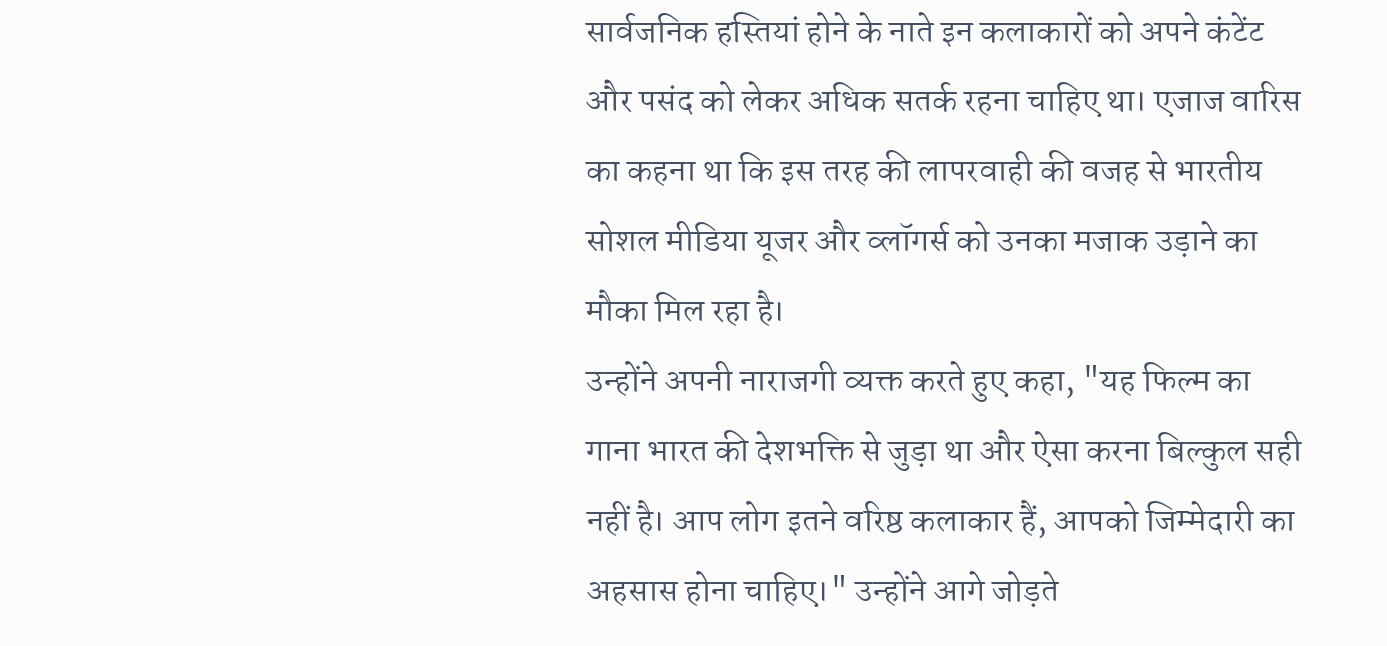सार्वजनिक हस्तियां होने के नाते इन कलाकारों को अपने कंटेंट और पसंद को लेकर अधिक सतर्क रहना चाहिए था। एजाज वारिस का कहना था कि इस तरह की लापरवाही की वजह से भारतीय सोशल मीडिया यूजर और व्लॉगर्स को उनका मजाक उड़ाने का मौका मिल रहा है।
उन्होंने अपनी नाराजगी व्यक्त करते हुए कहा, "यह फिल्म का गाना भारत की देशभक्ति से जुड़ा था और ऐसा करना बिल्कुल सही नहीं है। आप लोग इतने वरिष्ठ कलाकार हैं, आपको जिम्मेदारी का अहसास होना चाहिए।" उन्होंने आगे जोड़ते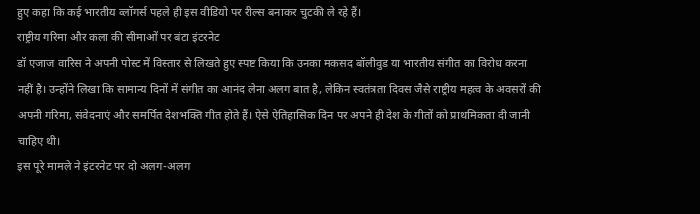हुए कहा कि कई भारतीय व्लॉगर्स पहले ही इस वीडियो पर रील्स बनाकर चुटकी ले रहे हैं।
राष्ट्रीय गरिमा और कला की सीमाओं पर बंटा इंटरनेट
डॉ एजाज वारिस ने अपनी पोस्ट में विस्तार से लिखते हुए स्पष्ट किया कि उनका मकसद बॉलीवुड या भारतीय संगीत का विरोध करना नहीं है। उन्होंने लिखा कि सामान्य दिनों में संगीत का आनंद लेना अलग बात है, लेकिन स्वतंत्रता दिवस जैसे राष्ट्रीय महत्व के अवसरों की अपनी गरिमा, संवेदनाएं और समर्पित देशभक्ति गीत होते हैं। ऐसे ऐतिहासिक दिन पर अपने ही देश के गीतों को प्राथमिकता दी जानी चाहिए थी।
इस पूरे मामले ने इंटरनेट पर दो अलग-अलग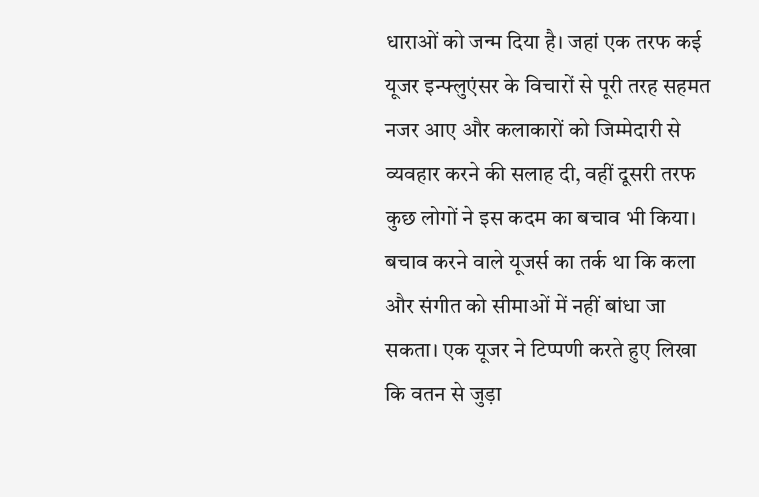धाराओं को जन्म दिया है। जहां एक तरफ कई यूजर इन्फ्लुएंसर के विचारों से पूरी तरह सहमत नजर आए और कलाकारों को जिम्मेदारी से व्यवहार करने की सलाह दी, वहीं दूसरी तरफ कुछ लोगों ने इस कदम का बचाव भी किया। बचाव करने वाले यूजर्स का तर्क था कि कला और संगीत को सीमाओं में नहीं बांधा जा सकता। एक यूजर ने टिप्पणी करते हुए लिखा कि वतन से जुड़ा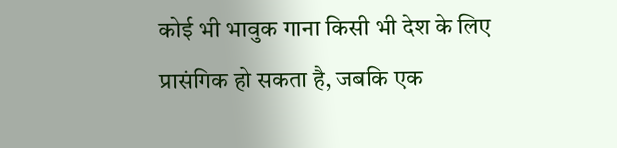कोई भी भावुक गाना किसी भी देश के लिए प्रासंगिक हो सकता है, जबकि एक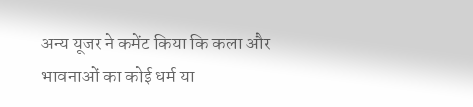अन्य यूजर ने कमेंट किया कि कला और भावनाओं का कोई धर्म या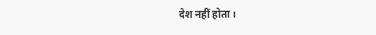देश नहीं होता।